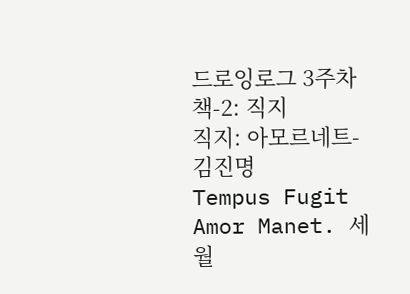드로잉로그 3주차 책-2: 직지
직지: 아모르네트- 김진명
Tempus Fugit Amor Manet. 세월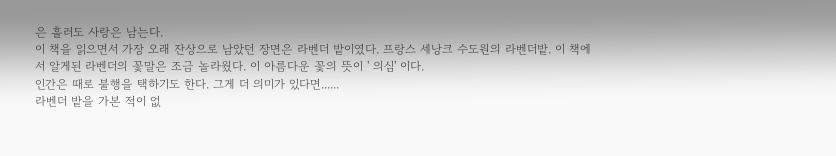은 흘러도 사랑은 남는다.
이 책을 읽으면서 가장 오래 잔상으로 남았던 장면은 라벤더 밭이였다. 프랑스 세낭크 수도원의 라벤더밭. 이 책에서 알게된 라벤더의 꽃말은 조금 놀라웠다. 이 아름다운 꽃의 뜻이 ' 의심' 이다.
인간은 때로 불행을 택하기도 한다. 그게 더 의미가 있다면......
라벤더 밭을 가본 적이 없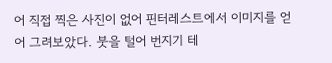어 직접 찍은 사진이 없어 핀터레스트에서 이미지를 얻어 그려보았다. 붓을 털어 번지기 테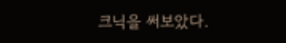크닉을 써보았다.